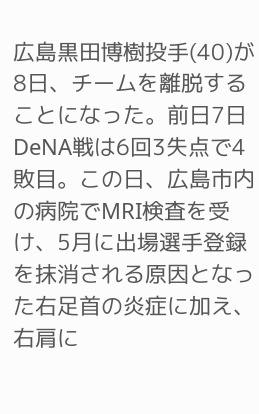広島黒田博樹投手(40)が8日、チームを離脱することになった。前日7日DeNA戦は6回3失点で4敗目。この日、広島市内の病院でMRI検査を受け、5月に出場選手登録を抹消される原因となった右足首の炎症に加え、右肩に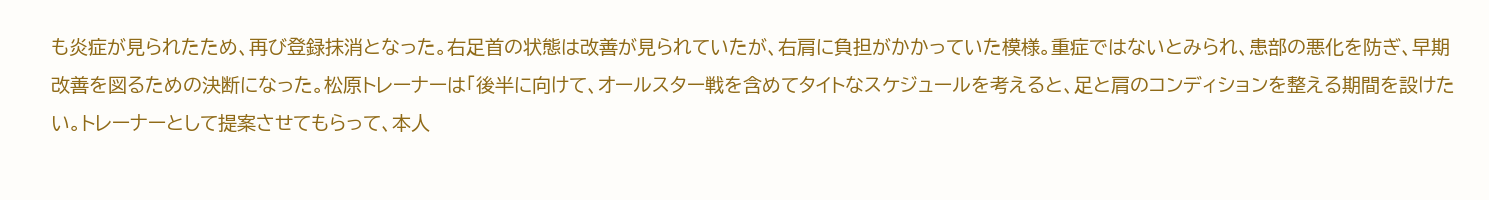も炎症が見られたため、再び登録抹消となった。右足首の状態は改善が見られていたが、右肩に負担がかかっていた模様。重症ではないとみられ、患部の悪化を防ぎ、早期改善を図るための決断になった。松原トレーナーは「後半に向けて、オールスター戦を含めてタイトなスケジュールを考えると、足と肩のコンディションを整える期間を設けたい。トレーナーとして提案させてもらって、本人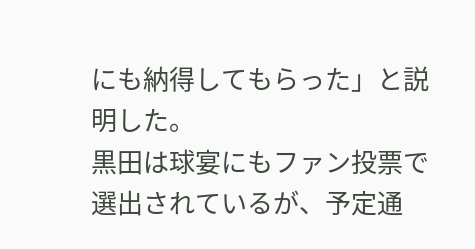にも納得してもらった」と説明した。
黒田は球宴にもファン投票で選出されているが、予定通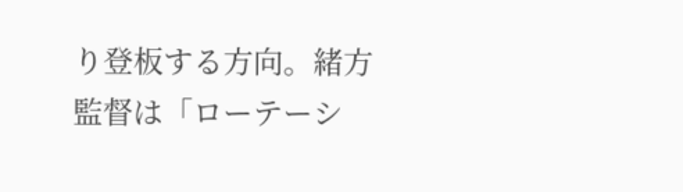り登板する方向。緒方監督は「ローテーシ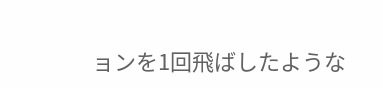ョンを1回飛ばしたような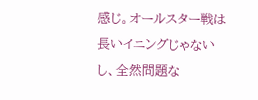感じ。オールスター戦は長いイニングじゃないし、全然問題な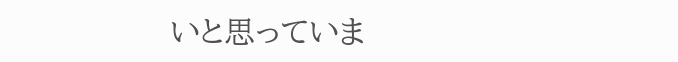いと思っていま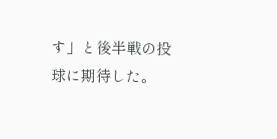す」と後半戦の投球に期待した。